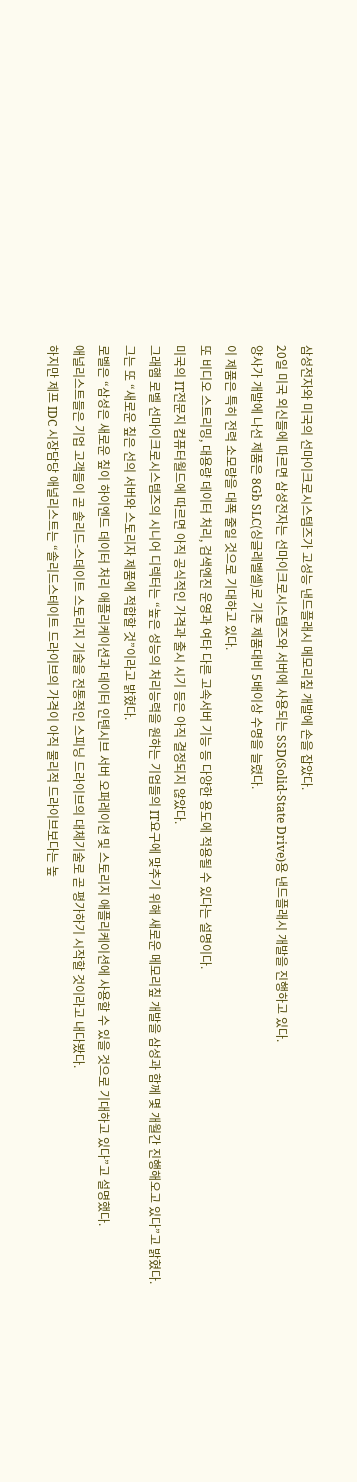삼성전자와 미국의 선마이크로시스템즈가 고성능 낸드플래시 메모리칲 개발에 손을 잡았다.
20일 미국 외신들에 따르면 삼성전자는 선마이크로시스템즈와 서버에 사용되는 SSD(Solid-State Drive)용 낸드플래시 개발을 진행하고 있다.
양사가 개발에 나선 제품은 8Gb SLC(싱글레벨셀)로 기존 제품대비 5배이상 수명을 늘렸다.
이 제품은 특히 전력 소모량을 대폭 줄일 것으로 기대하고 있다.
또 비디오 스트리밍, 대용량 데이터 처리, 검색엔진 운영과 여타 다른 고속서버 기능 등 다양한 용도에 적용될 수 있다는 설명이다.
미국의 IT전문지 컴퓨터월드에 따르면 아직 공식적인 가격과 출시 시기 등은 아직 결정되지 않았다.
그래햄 로벨 선마이크로시스템즈의 시니어 디렉터는 “높은 성능의 처리능력을 원하는 기업들의 IT요구에 맞추기 위해 새로운 메모리칲 개발을 삼성과 함께 몇 개월간 진행해오고 있다”고 밝혔다.
그는 또 “새로운 칲은 선의 서버와 스토리자 제품에 적합할 것”이라고 밝혔다.
로벨은 “삼성은 새로운 칲이 하이엔드 데이터 처리 애플리케이션과 데이터 인텐시브 서버 오퍼레이션 및 스토리지 애플리케이션에 사용할 수 있을 것으로 기대하고 있다”고 설명했다.
애널리스트들은 기업 고객들이 곧 솔리드-스데이트 스토리지 기술을 전통적인 스피닝 드라이브의 대체기술로 곧 평가하기 시작할 것이라고 내다봤다.
하지만 제프 IDC 시장담당 애널리스트는 “솔리드스테이트 드라이브의 가격이 아직 물리적 드라이브보다는 높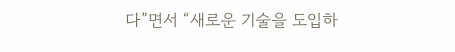다”면서 “새로운 기술을 도입하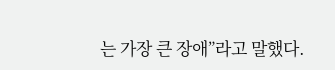는 가장 큰 장애”라고 말했다.